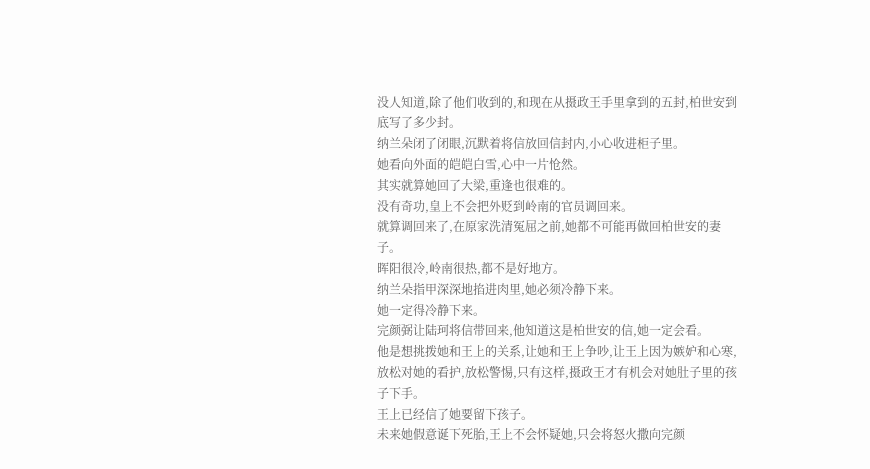没人知道,除了他们收到的,和现在从摄政王手里拿到的五封,柏世安到底写了多少封。
纳兰朵闭了闭眼,沉默着将信放回信封内,小心收进柜子里。
她看向外面的皑皑白雪,心中一片怆然。
其实就算她回了大梁,重逢也很难的。
没有奇功,皇上不会把外贬到岭南的官员调回来。
就算调回来了,在原家洗清冤屈之前,她都不可能再做回柏世安的妻子。
晖阳很冷,岭南很热,都不是好地方。
纳兰朵指甲深深地掐进肉里,她必须冷静下来。
她一定得冷静下来。
完颜弼让陆珂将信带回来,他知道这是柏世安的信,她一定会看。
他是想挑拨她和王上的关系,让她和王上争吵,让王上因为嫉妒和心寒,放松对她的看护,放松警惕,只有这样,摄政王才有机会对她肚子里的孩子下手。
王上已经信了她要留下孩子。
未来她假意诞下死胎,王上不会怀疑她,只会将怒火撒向完颜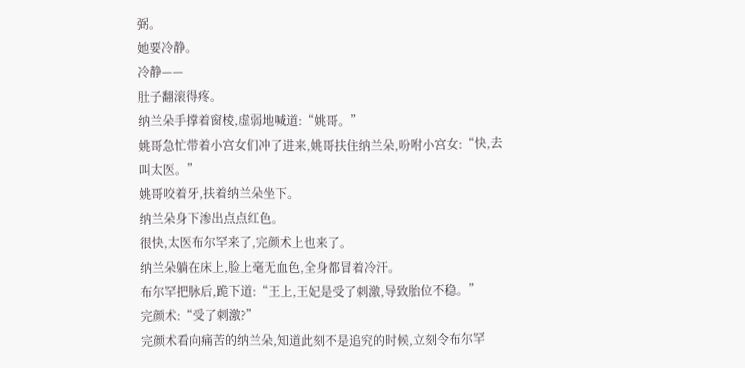弼。
她要冷静。
冷静——
肚子翻滚得疼。
纳兰朵手撑着窗棱,虚弱地喊道:“姚哥。”
姚哥急忙带着小宫女们冲了进来,姚哥扶住纳兰朵,吩咐小宫女:“快,去叫太医。”
姚哥咬着牙,扶着纳兰朵坐下。
纳兰朵身下渗出点点红色。
很快,太医布尔罕来了,完颜术上也来了。
纳兰朵躺在床上,脸上毫无血色,全身都冒着冷汗。
布尔罕把脉后,跪下道:“王上,王妃是受了刺激,导致胎位不稳。”
完颜术:“受了刺激?”
完颜术看向痛苦的纳兰朵,知道此刻不是追究的时候,立刻令布尔罕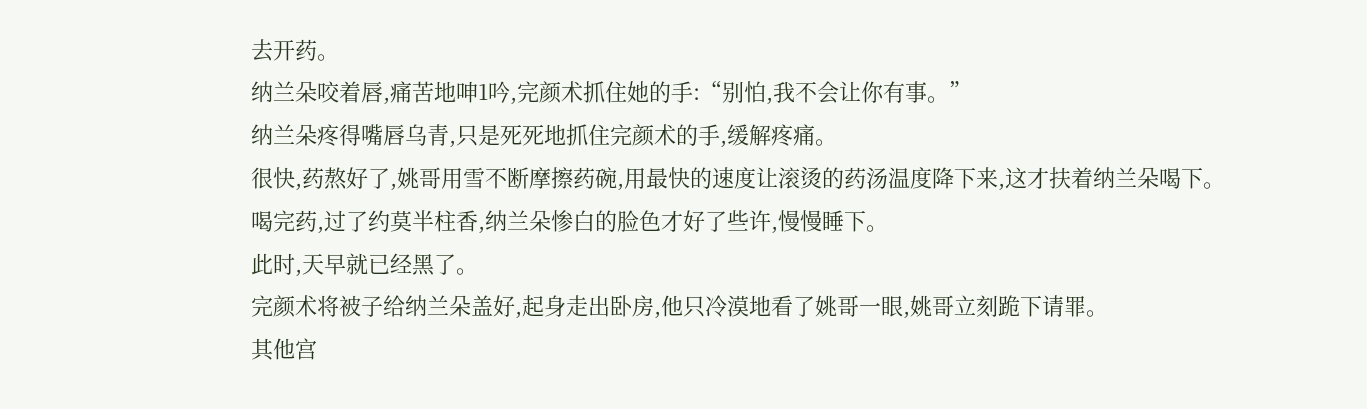去开药。
纳兰朵咬着唇,痛苦地呻1吟,完颜术抓住她的手:“别怕,我不会让你有事。”
纳兰朵疼得嘴唇乌青,只是死死地抓住完颜术的手,缓解疼痛。
很快,药熬好了,姚哥用雪不断摩擦药碗,用最快的速度让滚烫的药汤温度降下来,这才扶着纳兰朵喝下。
喝完药,过了约莫半柱香,纳兰朵惨白的脸色才好了些许,慢慢睡下。
此时,天早就已经黑了。
完颜术将被子给纳兰朵盖好,起身走出卧房,他只冷漠地看了姚哥一眼,姚哥立刻跪下请罪。
其他宫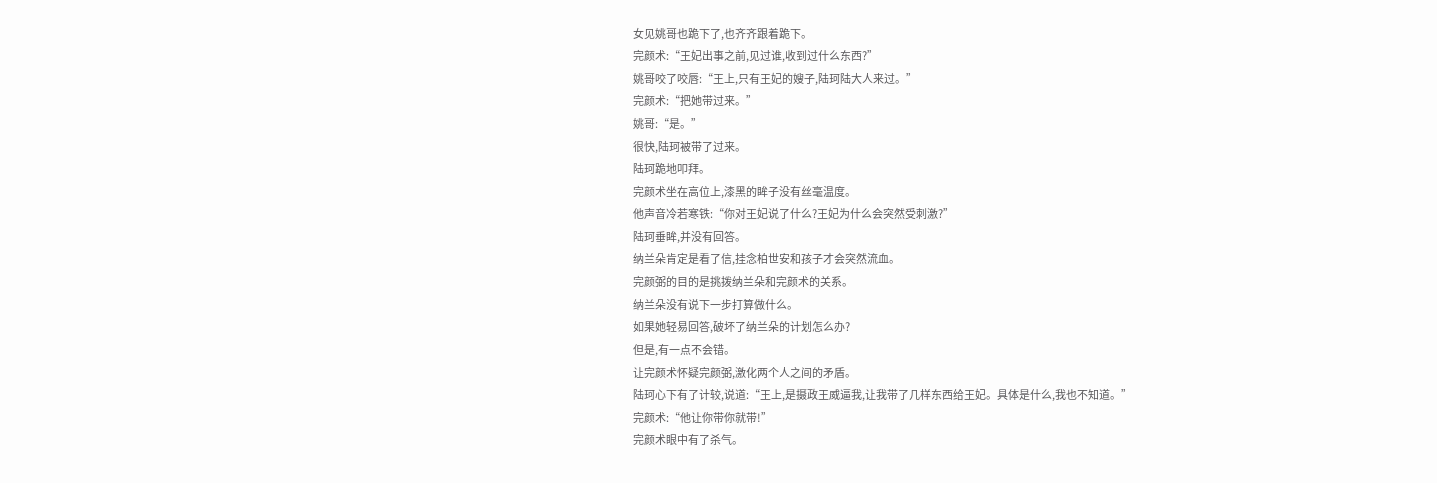女见姚哥也跪下了,也齐齐跟着跪下。
完颜术:“王妃出事之前,见过谁,收到过什么东西?”
姚哥咬了咬唇:“王上,只有王妃的嫂子,陆珂陆大人来过。”
完颜术:“把她带过来。”
姚哥:“是。”
很快,陆珂被带了过来。
陆珂跪地叩拜。
完颜术坐在高位上,漆黑的眸子没有丝毫温度。
他声音冷若寒铁:“你对王妃说了什么?王妃为什么会突然受刺激?”
陆珂垂眸,并没有回答。
纳兰朵肯定是看了信,挂念柏世安和孩子才会突然流血。
完颜弼的目的是挑拨纳兰朵和完颜术的关系。
纳兰朵没有说下一步打算做什么。
如果她轻易回答,破坏了纳兰朵的计划怎么办?
但是,有一点不会错。
让完颜术怀疑完颜弼,激化两个人之间的矛盾。
陆珂心下有了计较,说道:“王上,是摄政王威逼我,让我带了几样东西给王妃。具体是什么,我也不知道。”
完颜术:“他让你带你就带!”
完颜术眼中有了杀气。